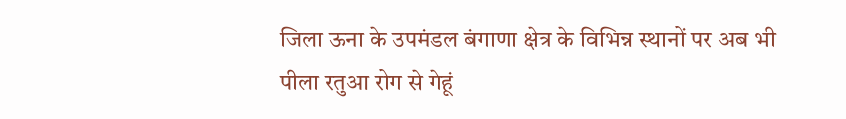जिला ऊना के उपमंडल बंगाणा क्षेत्र के विभिन्न स्थानों पर अब भी पीला रतुआ रोग से गेहूं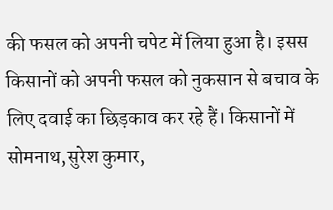की फसल को अपनी चपेट में लिया हुआ है। इसस किसानों को अपनी फसल को नुकसान से बचाव के लिए दवाई का छिड़काव कर रहे हैं। किसानों में सोमनाथ,सुरेश कुमार,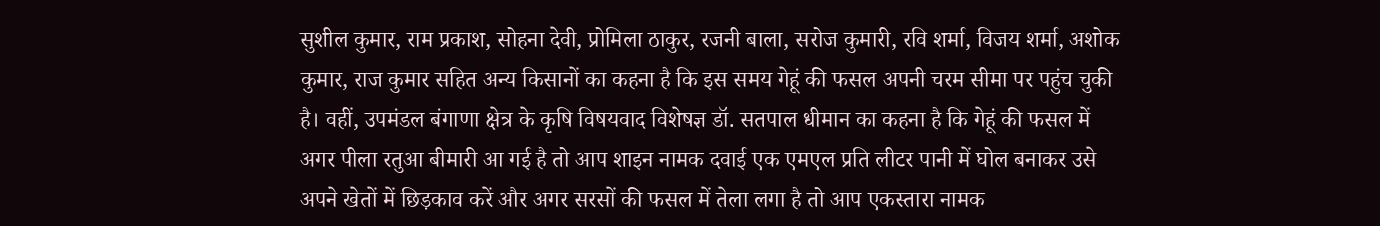सुशील कुमार, राम प्रकाश, सोहना देवी, प्रोमिला ठाकुर, रजनी बाला, सरोज कुमारी, रवि शर्मा, विजय शर्मा, अशोक कुमार, राज कुमार सहित अन्य किसानों का कहना है कि इस समय गेहूं की फसल अपनी चरम सीमा पर पहुंच चुकी है। वहीं, उपमंडल बंगाणा क्षेत्र के कृषि विषयवाद विशेषज्ञ डॉ. सतपाल धीमान का कहना है कि गेहूं की फसल में अगर पीला रतुआ बीमारी आ गई है तो आप शाइन नामक दवाई एक एमएल प्रति लीटर पानी में घोल बनाकर उसे अपने खेतों में छिड़काव करें और अगर सरसों की फसल में तेला लगा है तो आप एकस्तारा नामक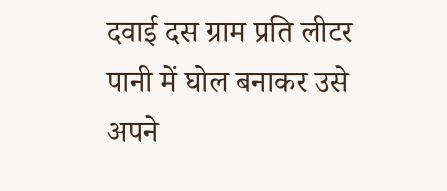दवाई दस ग्राम प्रति लीटर पानी में घोल बनाकर उसे अपने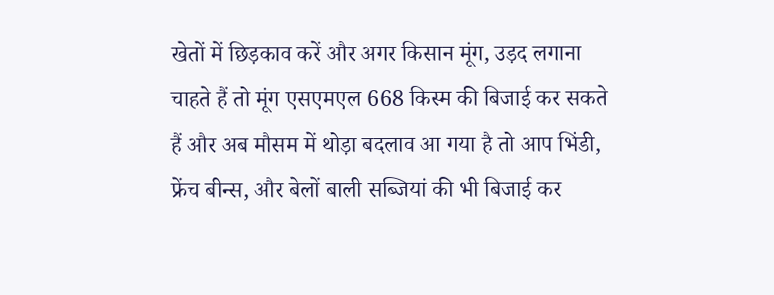खेतों में छिड़काव करें और अगर किसान मूंग, उड़द लगाना चाहते हैं तो मूंग एसएमएल 668 किस्म की बिजाई कर सकते हैं और अब मौसम में थोड़ा बदलाव आ गया है तो आप भिंडी, फ्रेंच बीन्स, और बेलों बाली सब्जियां की भी बिजाई कर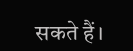सकते हैं।